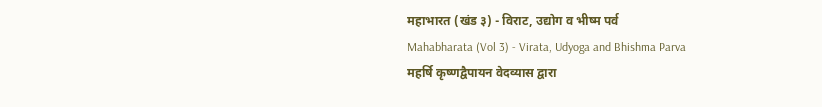महाभारत (खंड ३) - विराट, उद्योग व भीष्म पर्व
Mahabharata (Vol 3) - Virata, Udyoga and Bhishma Parva
महर्षि कृष्णद्वैपायन वेदव्यास द्वारा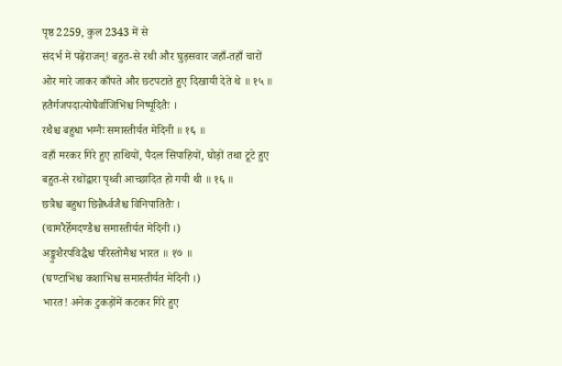पृष्ठ 2259, कुल 2343 में से
संदर्भ में पढ़ेंराजन्! बहुत-से रथी और घुड़सवार जहाँ-तहाँ चारों ओर मारे जाकर काँपते और छटपटाते हुए दिखायी देते थे ॥ १५ ॥
हतैर्गजपदात्योघैर्वाजिभिश्च निष्पूदितैः ।
रथैश्च बहुधा भग्नैः समास्तीर्यत मेदिनी ॥ १६ ॥
वहाँ मरकर गिरे हुए हाथियों, पैदल सिपाहियों, घोड़ों तथा टूटे हुए बहुत-से रथोंद्वारा पृथ्वी आच्छादित हो गयी थी ॥ १६ ॥
छत्रैश्च बहुधा छिन्नैर्ध्वजैश्च विनिपातितैः ।
(चामरैर्हेमदण्डैश्च समास्तीर्यत मेदिनी ।)
अङ्कुशैरपविद्धैश्च परिस्तोमैश्च भारत ॥ १७ ॥
(घण्टाभिश्च कशाभिश्च समास्तीर्यत मेदिनी ।)
भारत! अनेक टुकड़ोंमें कटकर गिरे हुए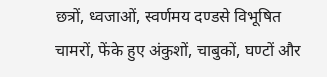छत्रों, ध्वजाओं, स्वर्णमय दण्डसे विभूषित चामरों, फेंके हुए अंकुशों, चाबुकों, घण्टों और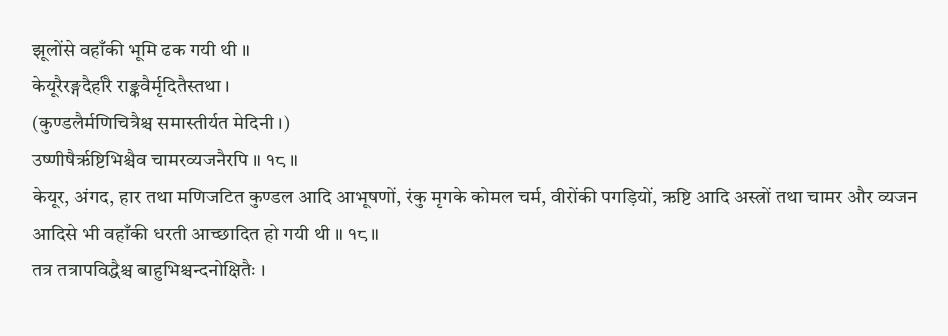झूलोंसे वहाँकी भूमि ढक गयी थी ॥
केयूरैरङ्गदैर्हारै राङ्कवैर्मृदितैस्तथा ।
(कुण्डलैर्मणिचित्रैश्च समास्तीर्यत मेदिनी ।)
उष्णीषैर्ऋष्टिभिश्चैव चामरव्यजनैरपि ॥ १८ ॥
केयूर, अंगद, हार तथा मणिजटित कुण्डल आदि आभूषणों, रंकु मृगके कोमल चर्म, वीरोंकी पगड़ियों, ऋष्टि आदि अस्त्रों तथा चामर और व्यजन आदिसे भी वहाँकी धरती आच्छादित हो गयी थी ॥ १८ ॥
तत्र तत्रापविद्धैश्च बाहुभिश्चन्दनोक्षितैः ।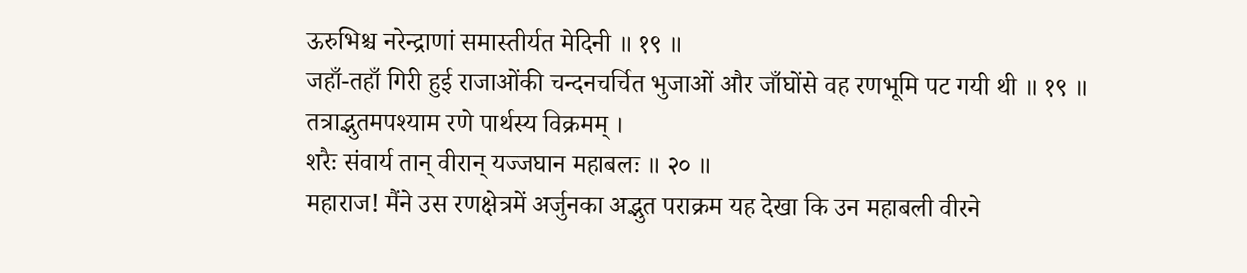ऊरुभिश्च नरेन्द्राणां समास्तीर्यत मेदिनी ॥ १९ ॥
जहाँ-तहाँ गिरी हुई राजाओंकी चन्दनचर्चित भुजाओं और जाँघोंसे वह रणभूमि पट गयी थी ॥ १९ ॥
तत्राद्भुतमपश्याम रणे पार्थस्य विक्रमम् ।
शरैः संवार्य तान् वीरान् यज्जघान महाबलः ॥ २० ॥
महाराज! मैंने उस रणक्षेत्रमें अर्जुनका अद्भुत पराक्रम यह देखा कि उन महाबली वीरने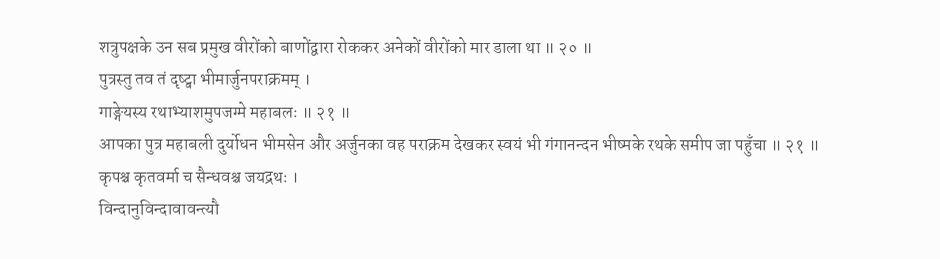शत्रुपक्षके उन सब प्रमुख वीरोंको बाणोंद्वारा रोककर अनेकों वीरोंको मार डाला था ॥ २० ॥
पुत्रस्तु तव तं दृष्ट्वा भीमार्जुनपराक्रमम् ।
गाङ्गेयस्य रथाभ्याशमुपजग्मे महाबलः ॥ २१ ॥
आपका पुत्र महाबली दुर्योधन भीमसेन और अर्जुनका वह पराक्रम देखकर स्वयं भी गंगानन्दन भीष्मके रथके समीप जा पहुँचा ॥ २१ ॥
कृपश्च कृतवर्मा च सैन्धवश्च जयद्रथः ।
विन्दानुविन्दावावन्त्यौ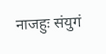नाजहुः संयुगं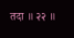तदा ॥ २२ ॥